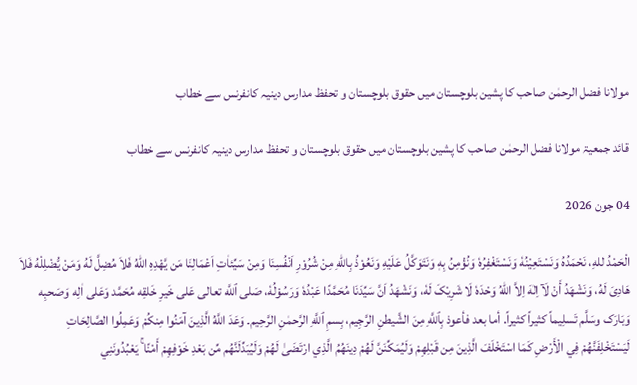مولانا فضل الرحمٰن صاحب کا پشین بلوچستان میں حقوق بلوچستان و تحفظ مدارس دینیہ کانفرنس سے خطاب

قائد جمعیۃ مولانا فضل الرحمٰن صاحب کا پشین بلوچستان میں حقوق بلوچستان و تحفظ مدارس دینیہ کانفرنس سے خطاب

04 جون 2026

الْحَمْدُ للهِ، نَحْمَدُهُ وَنَسْتَعِیْنُهٗ وَنَسْتَغْفِرُهٗ وَنُؤْمِنُ بِهٖ وَنَتَوَکَّلُ عَلَیْهِ وَنَعُوْذُ بِاللّٰهِ مِنْ شُرُوْرِ اَنْفُسِنَا وَمِنْ سَیِّئاٰتِ اَعْمَالِنَا مَن یَّهْدِهِ اللهُ فَلاَ مُضِلَّ لَهُ وَمَنْ یُّضْلِلْهُ فَلاَ هَادِیَ لَهُ، وَنَشْهَدُ أَنْ لَآ اِلٰهَ اِلاَّ اللهُ وَحْدَهٗ لَا شَرِیْکَ لَهٗ، وَنَشْهَدُ اَنَّ سَیِّدَنَا مُحَمَّدًا عَبْدُهٗ وَرَسُوْلُهٗ، صَلی ٱللَّه تعالی عَلی خَیرِ خَلقِه مُحَمَّد وَعَلی اٰلِه وَصَحبِه وَبَارَک وسَلَّم تَسلِیماً کثیراً کثیراً. أما بعد فأعوذ بِٱللَّهِ مِنَ الشَّیطنِ الرَّجِیم، بِسمِ ٱللَّهِ الرَّحمٰنِ الرَّحِیم۔ وَعَدَ اللَّهُ الَّذِينَ آمَنُوا مِنكُمْ وَعَمِلُوا الصَّالِحَاتِ لَيَسْتَخْلِفَنَّهُمْ فِي الْأَرْضِ كَمَا اسْتَخْلَفَ الَّذِينَ مِن قَبْلِهِمْ وَلَيُمَكِّنَنَّ لَهُمْ دِينَهُمُ الَّذِي ارْتَضَىٰ لَهُمْ وَلَيُبَدِّلَنَّهُم مِّن بَعْدِ خَوْفِهِمْ أَمْنًا ۚ يَعْبُدُونَنِي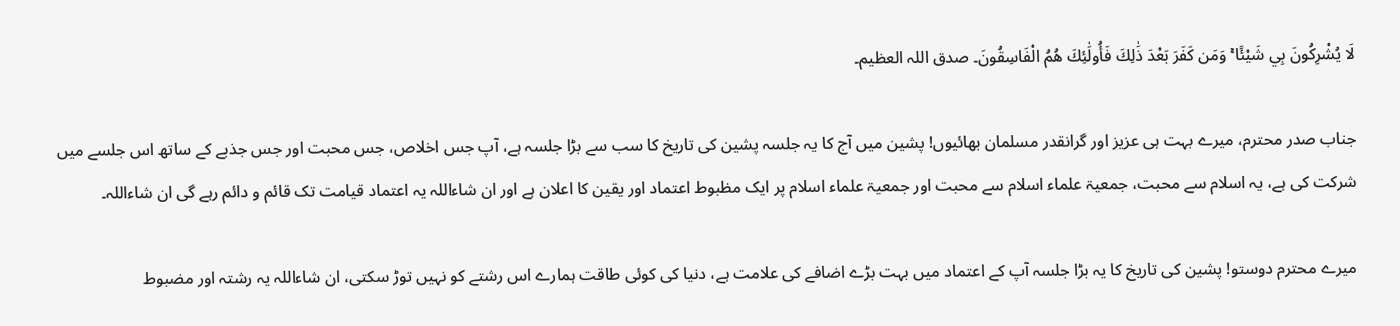لَا يُشْرِكُونَ بِي شَيْئًا ۚ وَمَن كَفَرَ بَعْدَ ذَٰلِكَ فَأُولَٰئِكَ هُمُ الْفَاسِقُونَ۔ صدق اللہ العظیم۔

جناب صدر محترم، میرے بہت ہی عزیز اور گرانقدر مسلمان بھائیوں! پشین میں آج کا یہ جلسہ پشین کی تاریخ کا سب سے بڑا جلسہ ہے، آپ جس اخلاص، جس محبت اور جس جذبے کے ساتھ اس جلسے میں شرکت کی ہے، یہ اسلام سے محبت، جمعیۃ علماء اسلام سے محبت اور جمعیۃ علماء اسلام پر ایک مظبوط اعتماد اور یقین کا اعلان ہے اور ان شاءاللہ یہ اعتماد قیامت تک قائم و دائم رہے گی ان شاءاللہ۔

میرے محترم دوستو! پشین کی تاریخ کا یہ بڑا جلسہ آپ کے اعتماد میں بہت بڑے اضافے کی علامت ہے، دنیا کی کوئی طاقت ہمارے اس رشتے کو نہیں توڑ سکتی، ان شاءاللہ یہ رشتہ اور مضبوط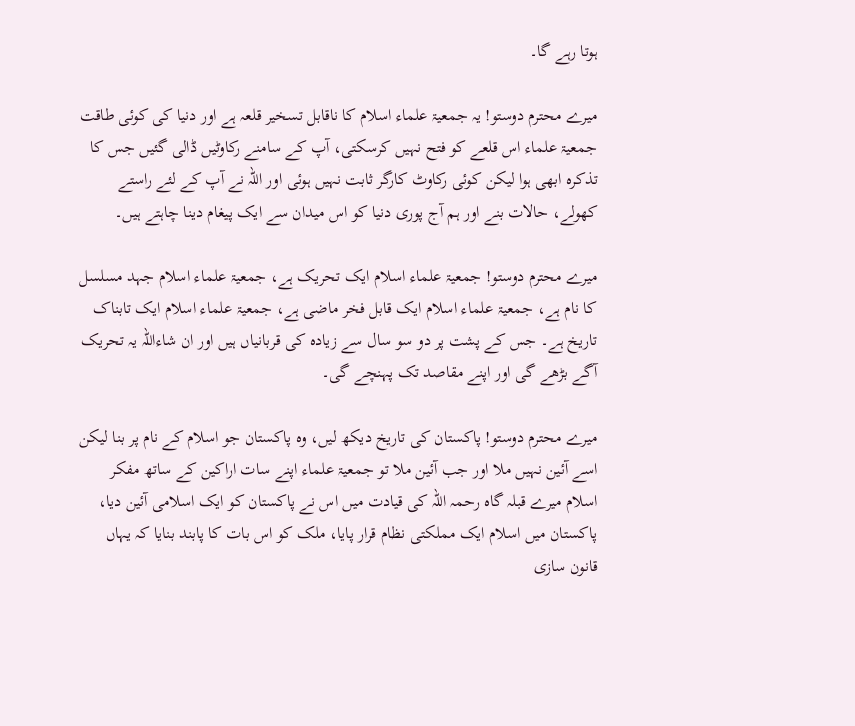ہوتا رہے گا۔

میرے محترم دوستو! یہ جمعیۃ علماء اسلام کا ناقابل تسخیر قلعہ ہے اور دنیا کی کوئی طاقت جمعیۃ علماء اس قلعے کو فتح نہیں کرسکتی، آپ کے سامنے رکاوٹیں ڈالی گئیں جس کا تذکرہ ابھی ہوا لیکن کوئی رکاوٹ کارگر ثابت نہیں ہوئی اور اللہ نے آپ کے لئے راستے کھولے، حالات بنے اور ہم آج پوری دنیا کو اس میدان سے ایک پیغام دینا چاہتے ہیں۔

میرے محترم دوستو! جمعیۃ علماء اسلام ایک تحریک ہے، جمعیۃ علماء اسلام جہد مسلسل کا نام ہے، جمعیۃ علماء اسلام ایک قابل فخر ماضی ہے، جمعیۃ علماء اسلام ایک تابناک تاریخ ہے۔ جس کے پشت پر دو سو سال سے زیادہ کی قربانیاں ہیں اور ان شاءاللہ یہ تحریک آگے بڑھے گی اور اپنے مقاصد تک پہنچے گی۔

میرے محترم دوستو! پاکستان کی تاریخ دیکھ لیں، وہ پاکستان جو اسلام کے نام پر بنا لیکن اسے آئین نہیں ملا اور جب آئین ملا تو جمعیۃ علماء اپنے سات اراکین کے ساتھ مفکر اسلام میرے قبلہ گاہ رحمہ اللہ کی قیادت میں اس نے پاکستان کو ایک اسلامی آئین دیا، پاکستان میں اسلام ایک مملکتی نظام قرار پایا، ملک کو اس بات کا پابند بنایا کہ یہاں قانون سازی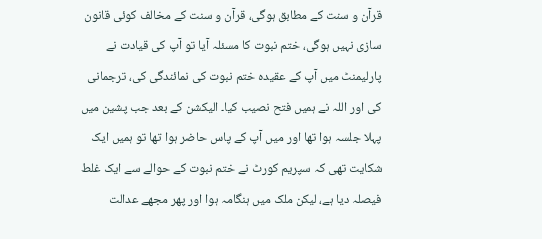قرآن و سنت کے مطابق ہوگی، قرآن و سنت کے مخالف کوئی قانون سازی نہیں ہوگی، ختم نبوت کا مسئلہ آیا تو آپ کی قیادت نے پارلیمنٹ میں آپ کے عقیدہ ختم نبوت کی نمائندگی کی، ترجمانی کی اور اللہ نے ہمیں فتح نصیب کیا۔ الیکشن کے بعد جب پشین میں پہلا جلسہ ہوا تھا اور میں آپ کے پاس حاضر ہوا تھا تو ہمیں ایک شکایت تھی کہ سپریم کورٹ نے ختم نبوت کے حوالے سے ایک غلط فیصلہ دیا ہے، لیکن ملک میں ہنگامہ ہوا اور پھر مجھے عدالت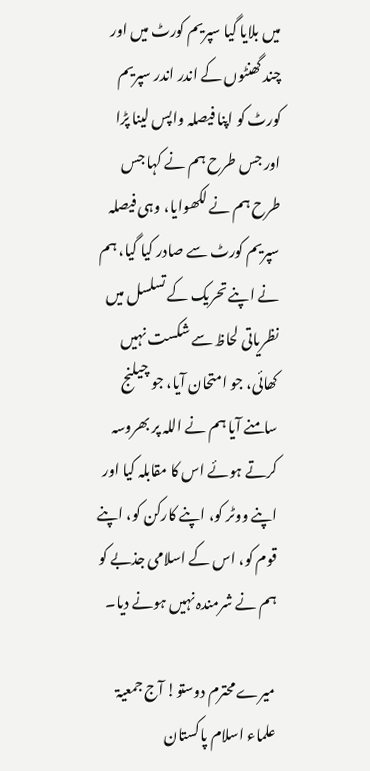میں بلایا گیا سپریم کورٹ میں اور چند گھنٹوں کے اندر اندر سپریم کورٹ کو اپنا فیصلہ واپس لینا پڑا اور جس طرح ہم نے کہا جس طرح ہم نے لکھوایا، وہی فیصلہ سپریم کورٹ سے صادر کیا گیا، ہم نے اپنے تحریک کے تسلسل میں نظریاتی لحاظ سے شکست نہیں کھائی، جو امتحان آیا، جو چیلنج سامنے آیا ہم نے اللہ پر بھروسہ کرتے ہوئے اس کا مقابلہ کیا اور اپنے ووٹر کو، اپنے کارکن کو، اپنے قوم کو، اس کے اسلامی جذبے کو ہم نے شرمندہ نہیں ہونے دیا۔

میرے محترم دوستو! آج جمعیۃ علماء اسلام پاکستان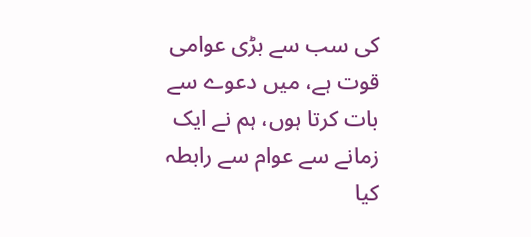کی سب سے بڑی عوامی قوت ہے، میں دعوے سے بات کرتا ہوں، ہم نے ایک زمانے سے عوام سے رابطہ کیا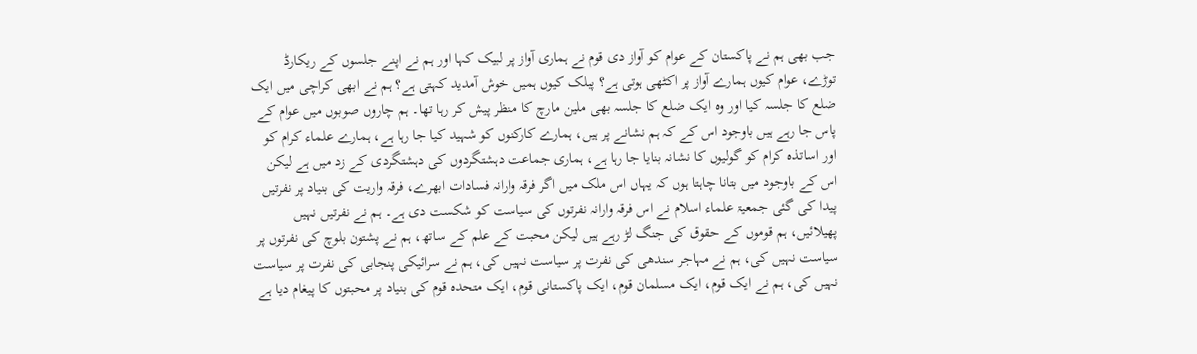جب بھی ہم نے پاکستان کے عوام کو آواز دی قوم نے ہماری آواز پر لبیک کہا اور ہم نے اپنے جلسوں کے ریکارڈ توڑے، عوام کیوں ہمارے آواز پر اکٹھی ہوتی ہے؟ پبلک کیوں ہمیں خوش آمدید کہتی ہے؟ ہم نے ابھی کراچی میں ایک ضلع کا جلسہ کیا اور وہ ایک ضلع کا جلسہ بھی ملین مارچ کا منظر پیش کر رہا تھا۔ ہم چاروں صوبوں میں عوام کے پاس جا رہے ہیں باوجود اس کے کہ ہم نشانے پر ہیں، ہمارے کارکنوں کو شہید کیا جا رہا ہے، ہمارے علماء کرام کو اور اساتذہ کرام کو گولیوں کا نشانہ بنایا جا رہا ہے، ہماری جماعت دہشتگردوں کی دہشتگردی کے زد میں ہے لیکن اس کے باوجود میں بتانا چاہتا ہوں کہ یہاں اس ملک میں اگر فرقہ وارانہ فسادات ابھرے، فرقہ واریت کی بنیاد پر نفرتیں پیدا کی گئی جمعیۃ علماء اسلام نے اس فرقہ وارانہ نفرتوں کی سیاست کو شکست دی ہے۔ ہم نے نفرتیں نہیں پھیلائیں، ہم قوموں کے حقوق کی جنگ لڑ رہے ہیں لیکن محبت کے علم کے ساتھ، ہم نے پشتون بلوچ کی نفرتوں پر سیاست نہیں کی، ہم نے مہاجر سندھی کی نفرت پر سیاست نہیں کی، ہم نے سرائیکی پنجابی کی نفرت پر سیاست نہیں کی، ہم نے ایک قوم، ایک مسلمان قوم، ایک پاکستانی قوم، ایک متحدہ قوم کی بنیاد پر محبتوں کا پیغام دیا ہے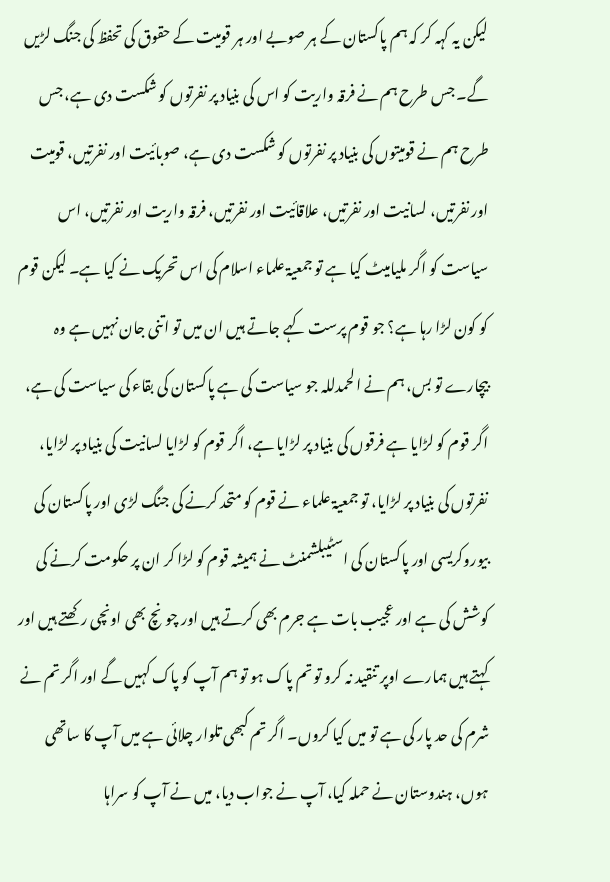لیکن یہ کہہ کر کہ ہم پاکستان کے ہر صوبے اور ہر قومیت کے حقوق کی تحفظ کی جنگ لڑیں گے۔ جس طرح ہم نے فرقہ واریت کو اس کی بنیاد پر نفرتوں کو شکست دی ہے، جس طرح ہم نے قومیتوں کی بنیاد پر نفرتوں کو شکست دی ہے، صوبائیت اور نفرتیں، قومیت اور نفرتیں، لسانیت اور نفرتیں، علاقائیت اور نفرتیں، فرقہ واریت اور نفرتیں، اس سیاست کو اگر ملیامیٹ کیا ہے تو جمعیۃ علماء اسلام کی اس تحریک نے کیا ہے۔ لیکن قوم کو کون لڑا رہا ہے؟ جو قوم پرست کہے جاتے ہیں ان میں تو اتنی جان نہیں ہے وہ بیچارے تو بس، ہم نے الحمدللہ جو سیاست کی ہے پاکستان کی بقاء کی سیاست کی ہے، اگر قوم کو لڑایا ہے فرقوں کی بنیاد پر لڑایا ہے، اگر قوم کو لڑایا لسانیت کی بنیاد پر لڑایا، نفرتوں کی بنیاد پر لڑایا، تو جمعیۃ علماء نے قوم کو متحد کرنے کی جنگ لڑی اور پاکستان کی بیوروکریسی اور پاکستان کی اسٹیبلشمنٹ نے ہمیشہ قوم کو لڑا کر ان پر حکومت کرنے کی کوشش کی ہے اور عجیب بات ہے جرم بھی کرتے ہیں اور چونچ بھی اونچی رکھتے ہیں اور کہتے ہیں ہمارے اوپر تنقید نہ کرو تو تم پاک ہو تو ہم آپ کو پاک کہیں گے اور اگر تم نے شرم کی حد پار کی ہے تو میں کیا کروں۔ اگر تم کبھی تلوار چلائی ہے میں آپ کا ساتھی ہوں، ہندوستان نے حملہ کیا، آپ نے جواب دیا، میں نے آپ کو سراہا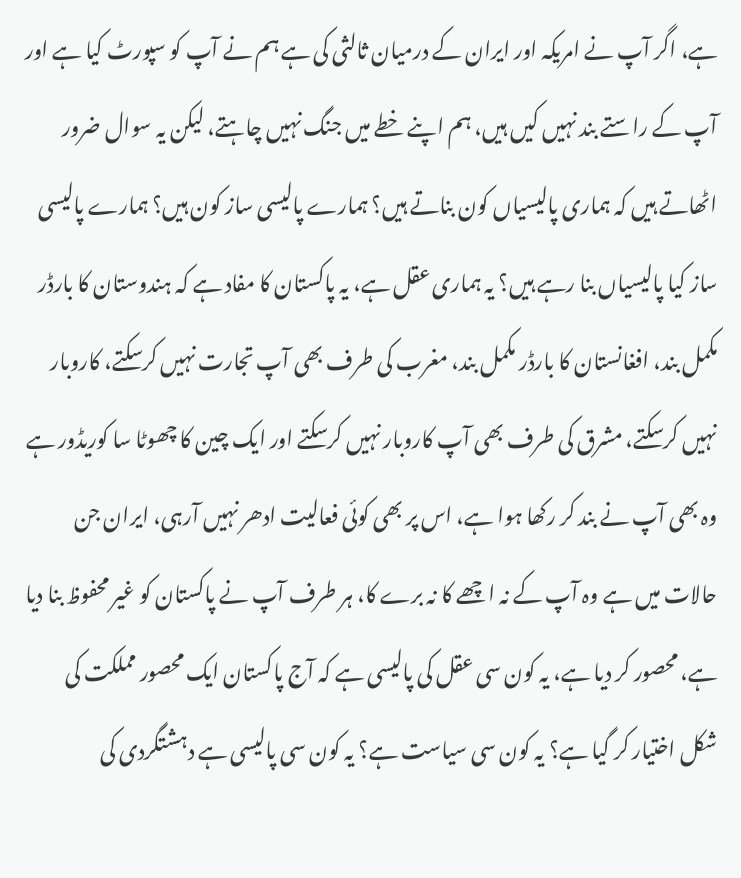ہے، اگر آپ نے امریکہ اور ایران کے درمیان ثالثی کی ہے ہم نے آپ کو سپورٹ کیا ہے اور آپ کے راستے بند نہیں کیں ہیں، ہم اپنے خطے میں جنگ نہیں چاہتے، لیکن یہ سوال ضرور اٹھاتے ہیں کہ ہماری پالیسیاں کون بناتے ہیں؟ ہمارے پالیسی ساز کون ہیں؟ ہمارے پالیسی ساز کیا پالیسیاں بنا رہے ہیں؟ یہ ہماری عقل ہے، یہ پاکستان کا مفاد ہے کہ ہندوستان کا بارڈر مکمل بند، افغانستان کا بارڈر مکمل بند، مغرب کی طرف بھی آپ تجارت نہیں کرسکتے، کاروبار نہیں کرسکتے، مشرق کی طرف بھی آپ کاروبار نہیں کرسکتے اور ایک چین کا چھوٹا سا کوریڈور ہے وہ بھی آپ نے بند کر رکھا ہوا ہے، اس پر بھی کوئی فعالیت ادھر نہیں آرہی، ایران جن حالات میں ہے وہ آپ کے نہ اچھے کا نہ برے کا، ہر طرف آپ نے پاکستان کو غیر محفوظ بنا دیا ہے، محصور کر دیا ہے، یہ کون سی عقل کی پالیسی ہے کہ آج پاکستان ایک محصور مملکت کی شکل اختیار کر گیا ہے؟ یہ کون سی سیاست ہے؟ یہ کون سی پالیسی ہے دہشتگردی کی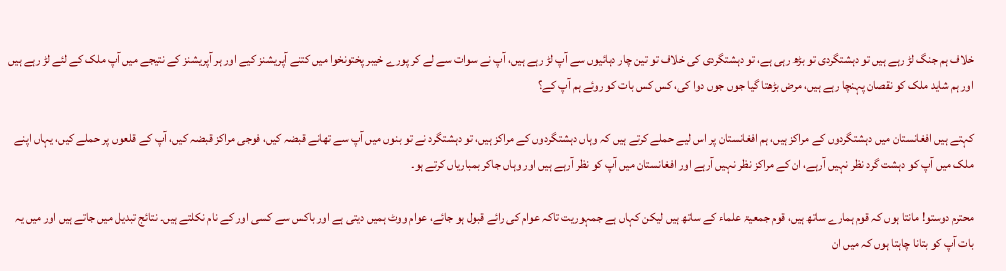خلاف ہم جنگ لڑ رہے ہیں تو دہشتگردی تو بڑھ رہی ہے، تو دہشتگردی کی خلاف تو تین چار دہائیوں سے آپ لڑ رہے ہیں، آپ نے سوات سے لے کر پورے خیبر پختونخوا میں کتنے آپریشنز کیے اور ہر آپریشنز کے نتیجے میں آپ ملک کے لئے لڑ رہے ہیں اور ہم شاید ملک کو نقصان پہنچا رہے ہیں، مرض بڑھتا گیا جوں جوں دوا کی، کس کس بات کو روئے ہم آپ کے؟

کہتے ہیں افغانستان میں دہشتگردوں کے مراکز ہیں، ہم افغانستان پر اس لیے حملے کرتے ہیں کہ وہاں دہشتگردوں کے مراکز ہیں، تو دہشتگرد نے تو بنوں میں آپ سے تھانے قبضہ کیں، فوجی مراکز قبضہ کیں، آپ کے قلعوں پر حملے کیں، یہاں اپنے ملک میں آپ کو دہشت گرد نظر نہیں آرہے، ان کے مراکز نظر نہیں آرہے اور افغانستان میں آپ کو نظر آرہے ہیں اور وہاں جاکر بمباریاں کرتے ہو۔

محترم دوستو! مانتا ہوں کہ قوم ہمارے ساتھ ہیں، قوم جمعیۃ علماء کے ساتھ ہیں لیکن کہاں ہے جمہوریت تاکہ عوام کی رائے قبول ہو جائے، عوام ووٹ ہمیں دیتی ہے اور باکس سے کسی اور کے نام نکلتے ہیں۔ نتائج تبدیل میں جاتے ہیں اور میں یہ بات آپ کو بتانا چاہتا ہوں کہ میں ان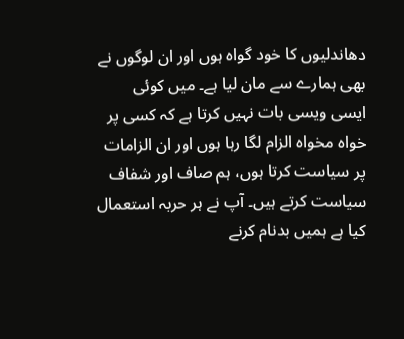دھاندلیوں کا خود گواہ ہوں اور ان لوگوں نے بھی ہمارے سے مان لیا ہے۔ میں کوئی ایسی ویسی بات نہیں کرتا ہے کہ کسی پر خواہ مخواہ الزام لگا رہا ہوں اور ان الزامات پر سیاست کرتا ہوں، ہم صاف اور شفاف سیاست کرتے ہیں۔ آپ نے ہر حربہ استعمال کیا ہے ہمیں بدنام کرنے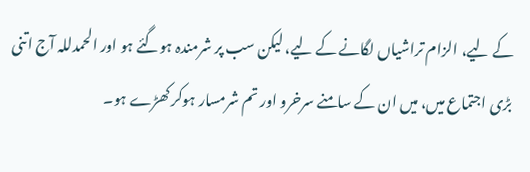کے لیے، الزام تراشیاں لگانے کے لیے، لیکن سب پر شرمندہ ہوگئے ہو اور الحمدللہ آج اتنی بڑی اجتماع میں، میں ان کے سامنے سرخرو اور تم شرمسار ہوکر کھڑے ہو۔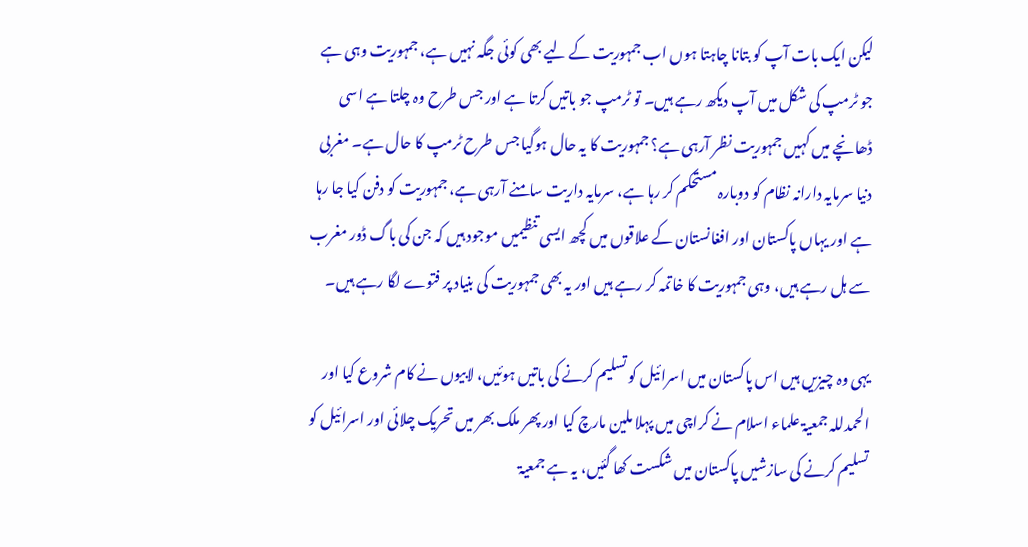لیکن ایک بات آپ کو بتانا چاہتا ہوں اب جمہوریت کے لیے بھی کوئی جگہ نہیں ہے، جمہوریت وہی ہے جو ٹرمپ کی شکل میں آپ دیکھ رہے ہیں۔ تو ٹرمپ جو باتیں کرتا ہے اور جس طرح وہ چلتا ہے اسی ڈھانچے میں کہیں جمہوریت نظر آرہی ہے؟ جمہوریت کا یہ حال ہوگیا جس طرح ٹرمپ کا حال ہے۔ مغربی دنیا سرمایہ دارانہ نظام کو دوبارہ مستحکم کر رہا ہے، سرمایہ داریت سامنے آرہی ہے، جمہوریت کو دفن کیا جا رہا ہے اور یہاں پاکستان اور افغانستان کے علاقوں میں کچھ ایسی تنظیمیں موجود ہیں کہ جن کی باگ ڈور مغرب سے ہل رہے ہیں، وہی جمہوریت کا خاتمہ کر رہے ہیں اور یہ بھی جمہوریت کی بنیاد پر فتوے لگا رہے ہیں۔

یہی وہ چیزیں ہیں اس پاکستان میں اسرائیل کو تسلیم کرنے کی باتیں ہوئیں، لابیوں نے کام شروع کیا اور الحمدللہ جمعیۃ علماء اسلام نے کراچی میں پہلا ملین مارچ کیا اور پھر ملک بھر میں تحریک چلائی اور اسرائیل کو تسلیم کرنے کی سازشیں پاکستان میں شکست کھا گئیں، یہ ہے جمعیۃ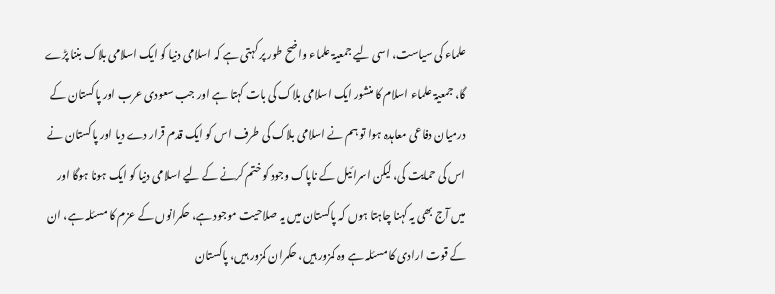علماء کی سیاست، اسی لیے جمعیۃ علماء واضح طور پر کہتی ہے کہ اسلامی دنیا کو ایک اسلامی بلاک بننا پڑے گا، جمعیۃ علماء اسلام کا منشور ایک اسلامی بلاک کی بات کہتا ہے اور جب سعودی عرب اور پاکستان کے درمیان دفاعی معاہدہ ہوا تو ہم نے اسلامی بلاک کی طرف اس کو ایک قدم قرار دے دیا اور پاکستان نے اس کی حمایت کی، لیکن اسرائیل کے ناپاک وجود کو ختم کرنے کے لیے اسلامی دنیا کو ایک ہونا ہوگا اور میں آج بھی یہ کہنا چاہتا ہوں کہ پاکستان میں یہ صلاحیت موجود ہے، حکمرانوں کے عزم کا مسئلہ ہے، ان کے قوت ارادی کا مسئلہ ہے وہ کمزور ہیں، حکمران کمزور ہیں، پاکستان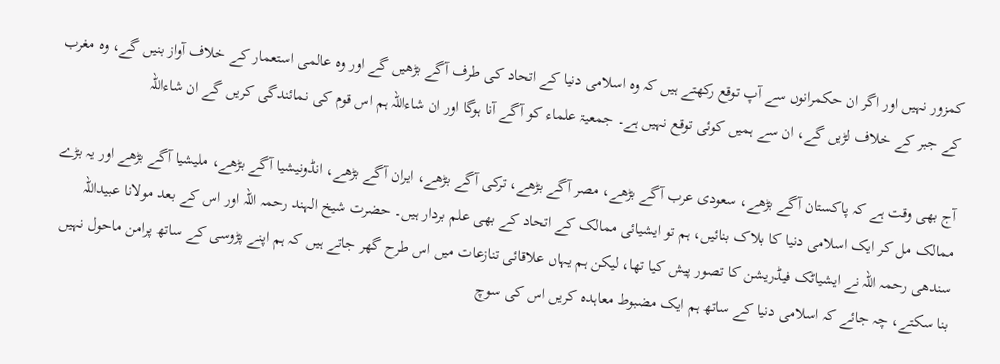کمزور نہیں اور اگر ان حکمرانوں سے آپ توقع رکھتے ہیں کہ وہ اسلامی دنیا کے اتحاد کی طرف آگے بڑھیں گے اور وہ عالمی استعمار کے خلاف آواز بنیں گے، وہ مغرب کے جبر کے خلاف لڑیں گے، ان سے ہمیں کوئی توقع نہیں ہے۔ جمعیۃ علماء کو آگے آنا ہوگا اور ان شاءاللہ ہم اس قوم کی نمائندگی کریں گے ان شاءاللہ

آج بھی وقت ہے کہ پاکستان آگے بڑھے، سعودی عرب آگے بڑھے، مصر آگے بڑھے، ترکی آگے بڑھے، ایران آگے بڑھے، انڈونیشیا آگے بڑھے، ملیشیا آگے بڑھے اور یہ بڑے ممالک مل کر ایک اسلامی دنیا کا بلاک بنائیں، ہم تو ایشیائی ممالک کے اتحاد کے بھی علم بردار ہیں۔ حضرت شیخ الہند رحمہ اللہ اور اس کے بعد مولانا عبیداللہ سندھی رحمہ اللہ نے ایشیاٹک فیڈریشن کا تصور پیش کیا تھا، لیکن ہم یہاں علاقائی تنازعات میں اس طرح گھر جاتے ہیں کہ ہم اپنے پڑوسی کے ساتھ پرامن ماحول نہیں بنا سکتے، چہ جائے کہ اسلامی دنیا کے ساتھ ہم ایک مضبوط معاہدہ کریں اس کی سوچ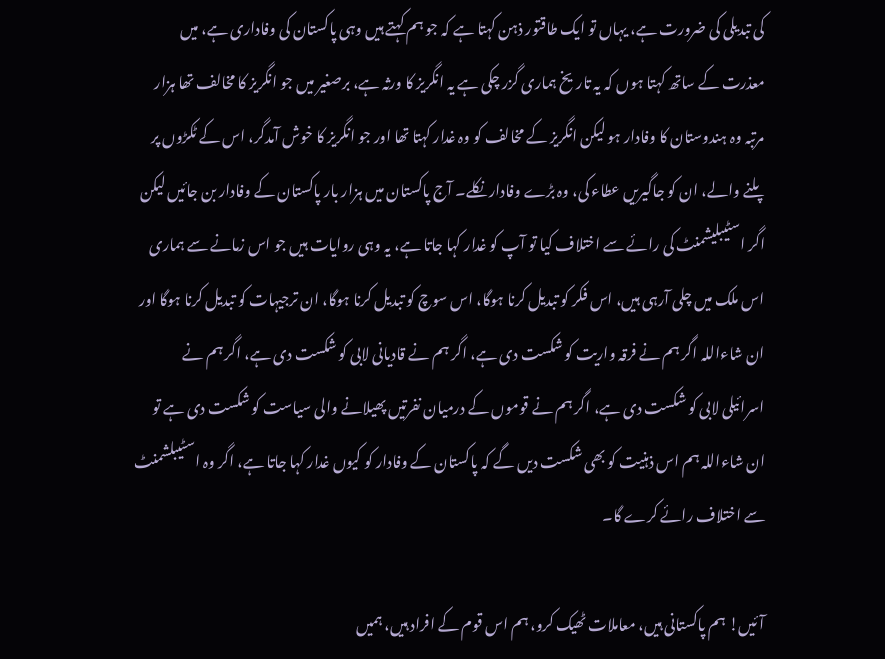کی تبدیلی کی ضرورت ہے، یہاں تو ایک طاقتور ذہن کہتا ہے کہ جو ہم کہتے ہیں وہی پاکستان کی وفاداری ہے، میں معذرت کے ساتھ کہتا ہوں کہ یہ تاریخ ہماری گزر چکی ہے یہ انگریز کا ورثہ ہے، برصغیر میں جو انگریز کا مخالف تھا ہزار مرتبہ وہ ہندوستان کا وفادار ہو لیکن انگریز کے مخالف کو وہ غدار کہتا تھا اور جو انگریز کا خوش آمدگر، اس کے ٹکڑوں پر پلنے والے، ان کو جاگیریں عطاء کی، وہ بڑے وفادار نکلے۔ آج پاکستان میں ہزار بار پاکستان کے وفادار بن جائیں لیکن اگر اسٹیبلیشمنٹ کی رائے سے اختلاف کیا تو آپ کو غدار کہا جاتا ہے، یہ وہی روایات ہیں جو اس زمانے سے ہماری اس ملک میں چلی آرہی ہیں، اس فکر کو تبدیل کرنا ہوگا، اس سوچ کو تبدیل کرنا ہوگا، ان ترجیہات کو تبدیل کرنا ہوگا اور ان شاءاللہ اگر ہم نے فرقہ واریت کو شکست دی ہے، اگر ہم نے قادیانی لابی کو شکست دی ہے، اگر ہم نے اسرائیلی لابی کو شکست دی ہے، اگر ہم نے قوموں کے درمیان نفرتیں پھیلانے والی سیاست کو شکست دی ہے تو ان شاءاللہ ہم اس ذہنیت کو بھی شکست دیں گے کہ پاکستان کے وفادار کو کیوں غدار کہا جاتا ہے، اگر وہ اسٹیبلشمنٹ سے اختلاف رائے کرے گا۔

آئیں! ہم پاکستانی ہیں، معاملات ٹھیک کرو، ہم اس قوم کے افراد ہیں، ہمیں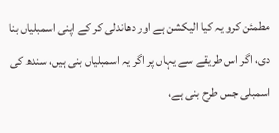مطمئن کرو یہ کیا الیکشن ہے اور دھاندلی کر کے اپنی اسمبلیاں بنا دی، اگر اس طریقے سے یہاں پر اگر یہ اسمبلیاں بنی ہیں، سندھ کی اسمبلی جس طرح بنی ہے،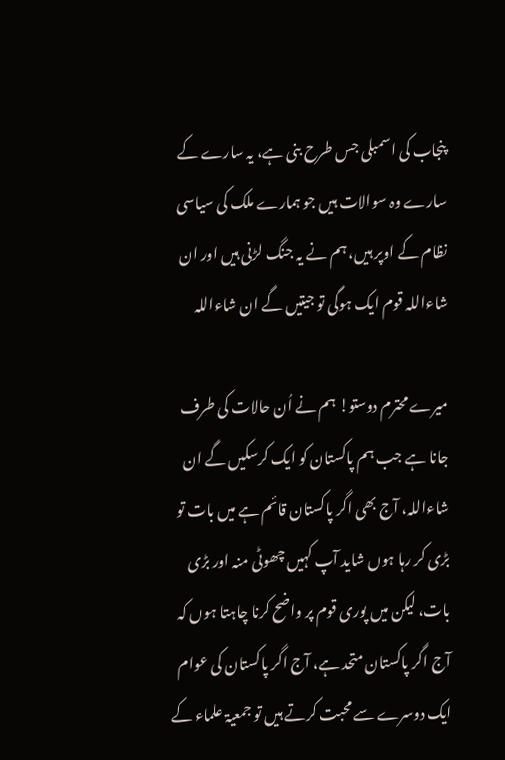پنجاب کی اسمبلی جس طرح بنی ہے، یہ سارے کے سارے وہ سوالات ہیں جو ہمارے ملک کی سیاسی نظام کے اوپر ہیں، ہم نے یہ جنگ لڑنی ہیں اور ان شاءاللہ قوم ایک ہوگی تو جیتیں گے ان شاءاللہ

میرے محترم دوستو! ہم نے اُن حالات کی طرف جانا ہے جب ہم پاکستان کو ایک کرسکیں گے ان شاءاللہ، آج بھی اگر پاکستان قائم ہے میں بات تو بڑی کر رہا ہوں شاید آپ کہیں چھوٹی منہ اور بڑی بات، لیکن میں پوری قوم پر واضح کرنا چاہتا ہوں کہ آج اگر پاکستان متحد ہے، آج اگر پاکستان کی عوام ایک دوسرے سے محبت کرتے ہیں تو جمعیۃ علماء کے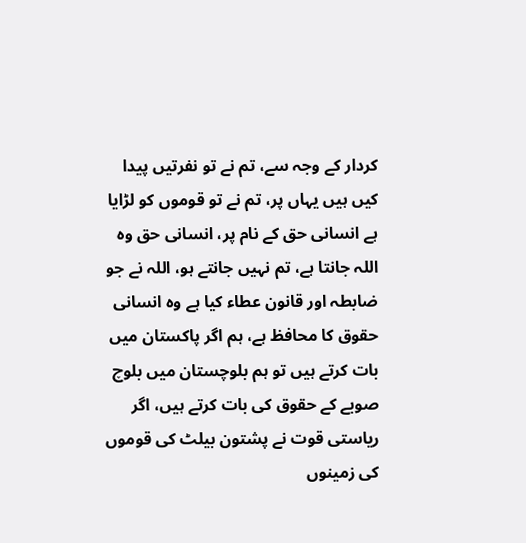کردار کے وجہ سے، تم نے تو نفرتیں پیدا کیں ہیں یہاں پر، تم نے تو قوموں کو لڑایا ہے انسانی حق کے نام پر، انسانی حق وہ اللہ جانتا ہے، تم نہیں جانتے ہو، اللہ نے جو ضابطہ اور قانون عطاء کیا ہے وہ انسانی حقوق کا محافظ ہے، ہم اگر پاکستان میں بات کرتے ہیں تو ہم بلوچستان میں بلوچ صوبے کے حقوق کی بات کرتے ہیں، اگر ریاستی قوت نے پشتون بیلٹ کی قوموں کی زمینوں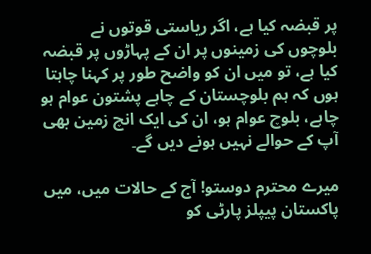پر قبضہ کیا ہے، اگر ریاستی قوتوں نے بلوچوں کی زمینوں پر ان کے پہاڑوں پر قبضہ کیا ہے، تو میں ان کو واضح طور پر کہنا چاہتا ہوں کہ ہم بلوچستان کے چاہے پشتون عوام ہو چاہے، بلوچ عوام ہو، ان کی ایک انچ زمین بھی آپ کے حوالے نہیں ہونے دیں گے۔

میرے محترم دوستو! آج کے حالات میں، میں پاکستان پیپلز پارٹی کو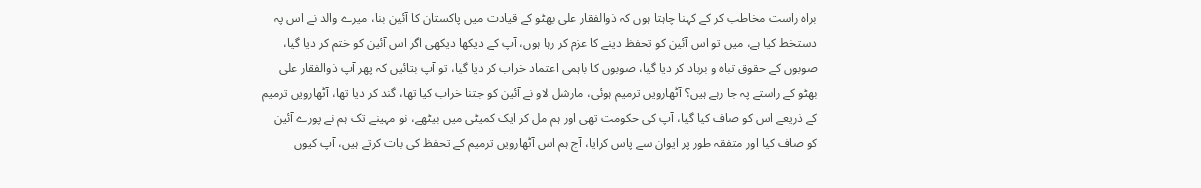براہ راست مخاطب کر کے کہنا چاہتا ہوں کہ ذوالفقار علی بھٹو کے قیادت میں پاکستان کا آئین بنا، میرے والد نے اس پہ دستخط کیا ہے، میں تو اس آئین کو تحفظ دینے کا عزم کر رہا ہوں، آپ کے دیکھا دیکھی اگر اس آئین کو ختم کر دیا گیا، صوبوں کے حقوق تباہ و برباد کر دیا گیا، صوبوں کا باہمی اعتماد خراب کر دیا گیا، تو آپ بتائیں کہ پھر آپ ذوالفقار علی بھٹو کے راستے پہ جا رہے ہیں؟ آٹھارویں ترمیم ہوئی، مارشل لاو نے آئین کو جتنا خراب کیا تھا، گند کر دیا تھا، آٹھارویں ترمیم کے ذریعے اس کو صاف کیا گیا، آپ کی حکومت تھی اور ہم مل کر ایک کمیٹی میں بیٹھے، نو مہینے تک ہم نے پورے آئین کو صاف کیا اور متفقہ طور پر ایوان سے پاس کرایا، آج ہم اس آٹھارویں ترمیم کے تحفظ کی بات کرتے ہیں، آپ کیوں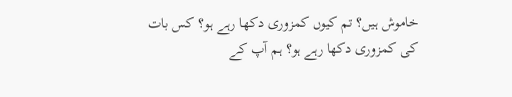خاموش ہیں؟ تم کیوں کمزوری دکھا رہے ہو؟ کس بات کی کمزوری دکھا رہے ہو؟ ہم آپ کے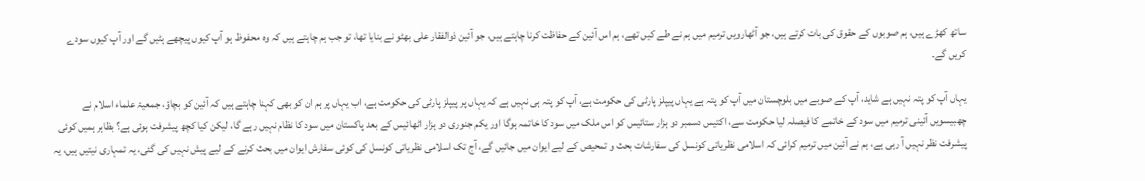ساتھ کھڑے ہیں، ہم صوبوں کے حقوق کی بات کرتے ہیں، جو آٹھارویں ترمیم میں ہم نے طے کیں تھے، ہم اس آئین کے حفاظت کرنا چاہتے ہیں، جو آئین ذوالفقار علی بھٹو نے بنایا تھا، تو جب ہم چاہتے ہیں کہ وہ محفوظ ہو آپ کیوں پیچھے ہٹیں گے اور آپ کیوں سودے کریں گے۔

یہاں آپ کو پتہ نہیں ہے شاید، آپ کے صوبے میں بلوچستان میں آپ کو پتہ ہے یہاں پیپلز پارٹی کی حکومت ہے، آپ کو پتہ ہی نہیں ہے کہ یہاں پر پیپلز پارٹی کی حکومت ہے، اب یہاں پر ہم ان کو بھی کہنا چاہتے ہیں کہ آئین کو بچاؤ، جمعیۃ علماء اسلام نے چھبیسویں آئینی ترمیم میں سود کے خاتمے کا فیصلہ لیا حکومت سے، اکتیس دسمبر دو ہزار ستائیس کو اس ملک میں سود کا خاتمہ ہوگا اور یکم جنوری دو ہزار اٹھائیس کے بعد پاکستان میں سود کا نظام نہیں رہے گا، لیکن کیا کچھ پیشرفت ہوئی ہے؟ بظاہر ہمیں کوئی پیشرفت نظر نہیں آ رہی ہے، ہم نے آئین میں ترمیم کرائی کہ اسلامی نظریاتی کونسل کی سفارشات بحث و تمحیص کے لیے ایوان میں جائیں گے، آج تک اسلامی نظریاتی کونسل کی کوئی سفارش ایوان میں بحث کرنے کے لیے پیش نہیں کی گئی، یہ تمہاری نیتیں ہیں، یہ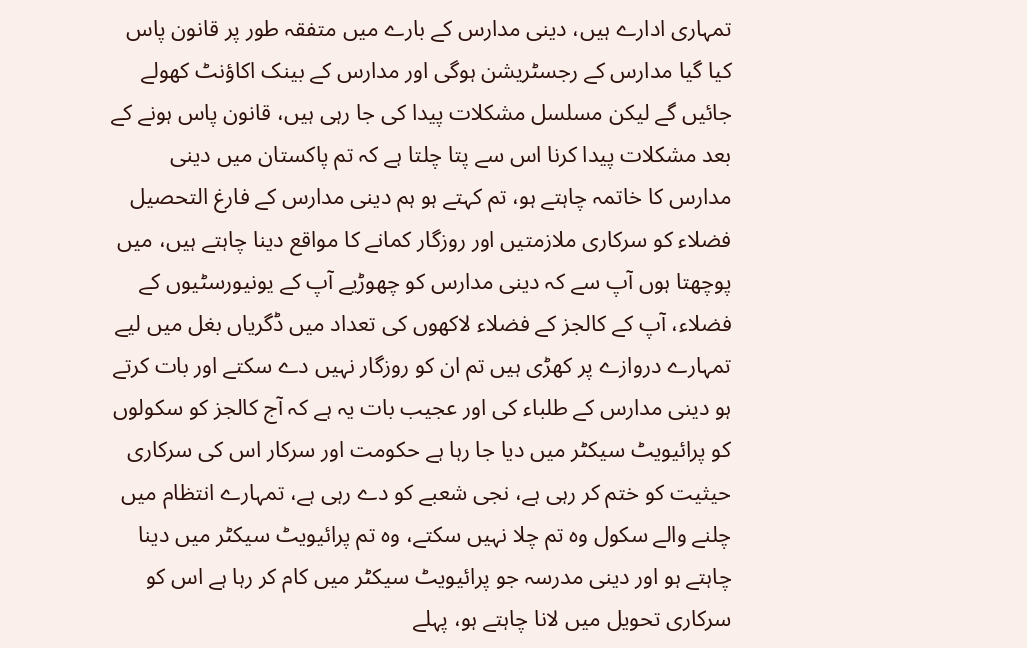تمہاری ادارے ہیں، دینی مدارس کے بارے میں متفقہ طور پر قانون پاس کیا گیا مدارس کے رجسٹریشن ہوگی اور مدارس کے بینک اکاؤنٹ کھولے جائیں گے لیکن مسلسل مشکلات پیدا کی جا رہی ہیں، قانون پاس ہونے کے بعد مشکلات پیدا کرنا اس سے پتا چلتا ہے کہ تم پاکستان میں دینی مدارس کا خاتمہ چاہتے ہو، تم کہتے ہو ہم دینی مدارس کے فارغ التحصیل فضلاء کو سرکاری ملازمتیں اور روزگار کمانے کا مواقع دینا چاہتے ہیں، میں پوچھتا ہوں آپ سے کہ دینی مدارس کو چھوڑیے آپ کے یونیورسٹیوں کے فضلاء، آپ کے کالجز کے فضلاء لاکھوں کی تعداد میں ڈگریاں بغل میں لیے تمہارے دروازے پر کھڑی ہیں تم ان کو روزگار نہیں دے سکتے اور بات کرتے ہو دینی مدارس کے طلباء کی اور عجیب بات یہ ہے کہ آج کالجز کو سکولوں کو پرائیویٹ سیکٹر میں دیا جا رہا ہے حکومت اور سرکار اس کی سرکاری حیثیت کو ختم کر رہی ہے، نجی شعبے کو دے رہی ہے، تمہارے انتظام میں چلنے والے سکول وہ تم چلا نہیں سکتے، وہ تم پرائیویٹ سیکٹر میں دینا چاہتے ہو اور دینی مدرسہ جو پرائیویٹ سیکٹر میں کام کر رہا ہے اس کو سرکاری تحویل میں لانا چاہتے ہو، پہلے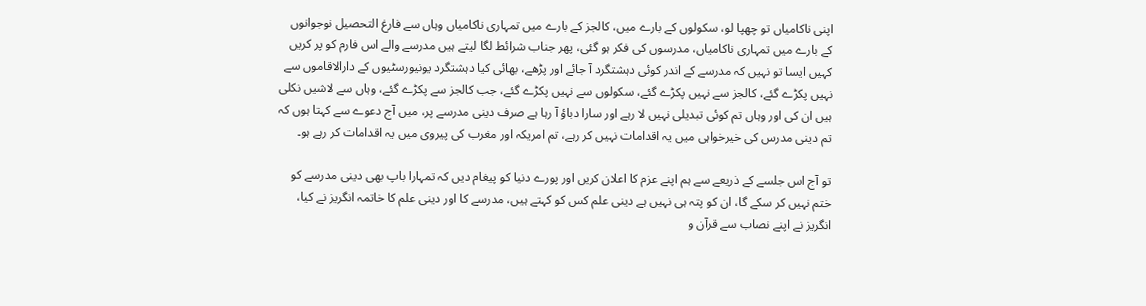اپنی ناکامیاں تو چھپا لو، سکولوں کے بارے میں، کالجز کے بارے میں تمہاری ناکامیاں وہاں سے فارغ التحصیل نوجوانوں کے بارے میں تمہاری ناکامیاں، مدرسوں کی فکر ہو گئی، پھر جناب شرائط لگا لیتے ہیں مدرسے والے اس فارم کو پر کریں کہیں ایسا تو نہیں کہ مدرسے کے اندر کوئی دہشتگرد آ جائے اور پڑھے، بھائی کیا دہشتگرد یونیورسٹیوں کے دارالاقاموں سے نہیں پکڑے گئے، کالجز سے نہیں پکڑے گئے، سکولوں سے نہیں پکڑے گئے، جب کالجز سے پکڑے گئے، وہاں سے لاشیں نکلی ہیں ان کی اور وہاں تم کوئی تبدیلی نہیں لا رہے اور سارا دباؤ آ رہا ہے صرف دینی مدرسے پر، میں آج دعوے سے کہتا ہوں کہ تم دینی مدرس کی خیرخواہی میں یہ اقدامات نہیں کر رہے، تم امریکہ اور مغرب کی پیروی میں یہ اقدامات کر رہے ہو۔

تو آج اس جلسے کے ذریعے سے ہم اپنے عزم کا اعلان کریں اور پورے دنیا کو پیغام دیں کہ تمہارا باپ بھی دینی مدرسے کو ختم نہیں کر سکے گا، ان کو پتہ ہی نہیں ہے دینی علم کس کو کہتے ہیں، مدرسے کا اور دینی علم کا خاتمہ انگریز نے کیا، انگریز نے اپنے نصاب سے قرآن و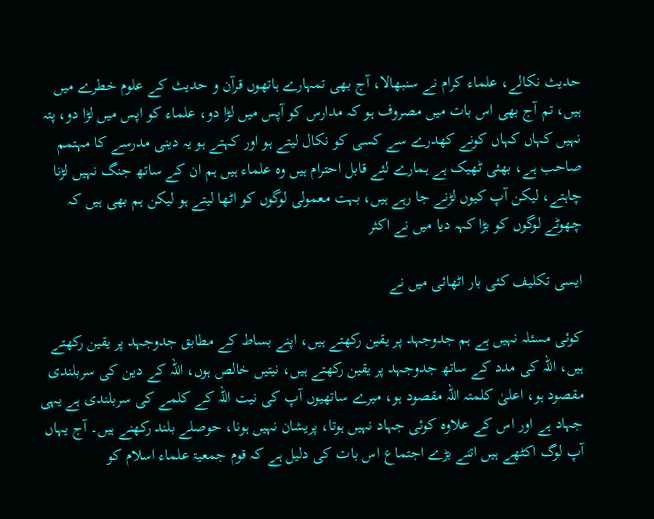حدیث نکالے، علماء کرام نے سنبھالا، آج بھی تمہارے ہاتھوں قرآن و حدیث کے علوم خطرے میں ہیں، تم آج بھی اس بات میں مصروف ہو کہ مدارس کو آپس میں لڑا دو، علماء کو اپس میں لڑا دو، پتہ نہیں کہاں کہاں کونے کھدرے سے کسی کو نکال لیتے ہو اور کہتے ہو یہ دینی مدرسے کا مہتمم صاحب ہے، بھئی ٹھیک ہے ہمارے لئے قابل احترام ہیں وہ علماء ہیں ہم ان کے ساتھ جنگ نہیں لڑنا چاہتے، لیکن آپ کیوں لڑنے جا رہے ہیں، بہت معمولی لوگوں کو اٹھا لیتے ہو لیکن ہم بھی ہیں کہ چھوٹے لوگوں کو بڑا کہہ دیا میں نے اکثر

ایسی تکلیف کئی بار اٹھائی میں نے

کوئی مسئلہ نہیں ہے ہم جدوجہد پر یقین رکھتے ہیں، اپنے بساط کے مطابق جدوجہد پر یقین رکھتے ہیں، اللہ کی مدد کے ساتھ جدوجہد پر یقین رکھتے ہیں، نیتیں خالص ہوں، اللہ کے دین کی سربلندی مقصود ہو، اعلیٰ کلمتہ اللہ مقصود ہو، میرے ساتھیوں آپ کی نیت اللہ کے کلمے کی سربلندی ہے یہی جہاد ہے اور اس کے علاوہ کوئی جہاد نہیں ہوتا، پریشان نہیں ہونا، حوصلے بلند رکھنے ہیں۔ آج یہاں آپ لوگ اکٹھے ہیں اتنے بڑے اجتماع اس بات کی دلیل ہے کہ قوم جمعیۃ علماء اسلام کو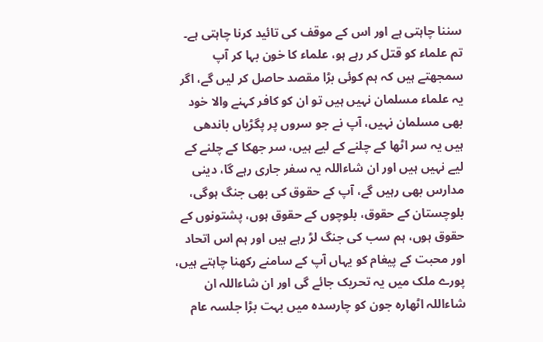سننا چاہتی ہے اور اس کے موقف کی تائید کرنا چاہتی ہے۔ تم علماء کو قتل کر رہے ہو، علماء کا خون بہا کر آپ سمجھتے ہیں کہ ہم کوئی بڑا مقصد حاصل کر لیں گے، اگر یہ علماء مسلمان نہیں ہیں تو ان کو کافر کہنے والا خود بھی مسلمان نہیں، آپ نے جو سروں پر پگڑیاں باندھی ہیں یہ سر اٹھا کے چلنے کے لیے ہیں، سر جھکا کے چلنے کے لیے نہیں ہیں اور ان شاءاللہ یہ سفر جاری رہے گا، دینی مدارس بھی رہیں گے، آپ کے حقوق کی بھی جنگ ہوگی، بلوچستان کے حقوق، بلوچوں کے حقوق ہوں، پشتونوں کے حقوق ہوں، ہم سب کی جنگ لڑ رہے ہیں اور ہم اس اتحاد اور محبت کے پیغام کو یہاں آپ کے سامنے رکھنا چاہتے ہیں، پورے ملک میں یہ تحریک جائے گی اور ان شاءاللہ ان شاءاللہ اٹھارہ جون کو چارسدہ میں بہت بڑا جلسہ عام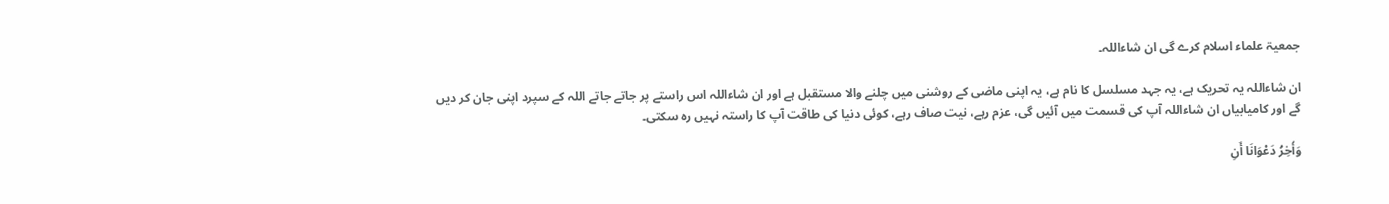جمعیۃ علماء اسلام کرے گی ان شاءاللہ۔

ان شاءاللہ یہ تحریک ہے، یہ جہد مسلسل کا نام ہے، یہ اپنی ماضی کے روشنی میں چلنے والا مستقبل ہے اور ان شاءاللہ اس راستے پر جاتے جاتے اللہ کے سپرد اپنی جان کر دیں گے اور کامیابیاں ان شاءاللہ آپ کی قسمت میں آئیں گی، عزم رہے، نیت صاف رہے، کوئی دنیا کی طاقت آپ کا راستہ نہیں رہ سکتی۔

وَأٰخِرُ دَعْوَانَا أَنِ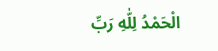الْحَمْدُ لِلّٰهِ رَبِّ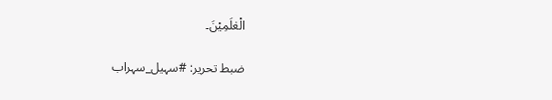الْعٰلَمِیْنَ۔

ضبط تحریر: #سہیل_سہراب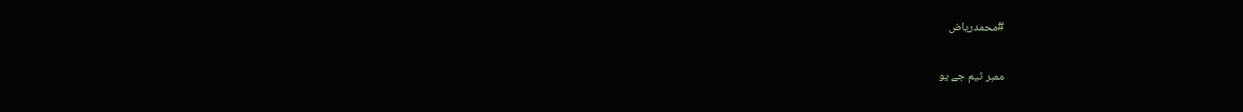#محمدریاض

ممبر ٹیم جے یو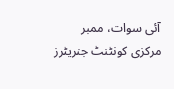آئی سوات، ممبر مرکزی کونٹنٹ جنریٹرز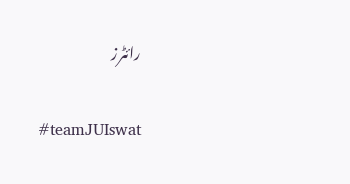رائٹرز

#teamJUIswat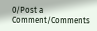0/Post a Comment/Comments